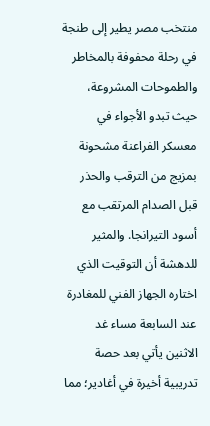منتخب مصر يطير إلى طنجة في رحلة محفوفة بالمخاطر والطموحات المشروعة، حيث تبدو الأجواء في معسكر الفراعنة مشحونة بمزيج من الترقب والحذر قبل الصدام المرتقب مع أسود التيرانجا. والمثير للدهشة أن التوقيت الذي اختاره الجهاز الفني للمغادرة عند السابعة مساء غد الاثنين يأتي بعد حصة تدريبية أخيرة في أغادير؛ مما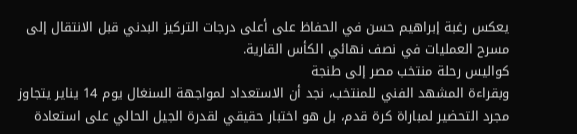يعكس رغبة إبراهيم حسن في الحفاظ على أعلى درجات التركيز البدني قبل الانتقال إلى مسرح العمليات في نصف نهائي الكأس القارية.
كواليس رحلة منتخب مصر إلى طنجة
وبقراءة المشهد الفني للمنتخب، نجد أن الاستعداد لمواجهة السنغال يوم 14 يناير يتجاوز مجرد التحضير لمباراة كرة قدم، بل هو اختبار حقيقي لقدرة الجيل الحالي على استعادة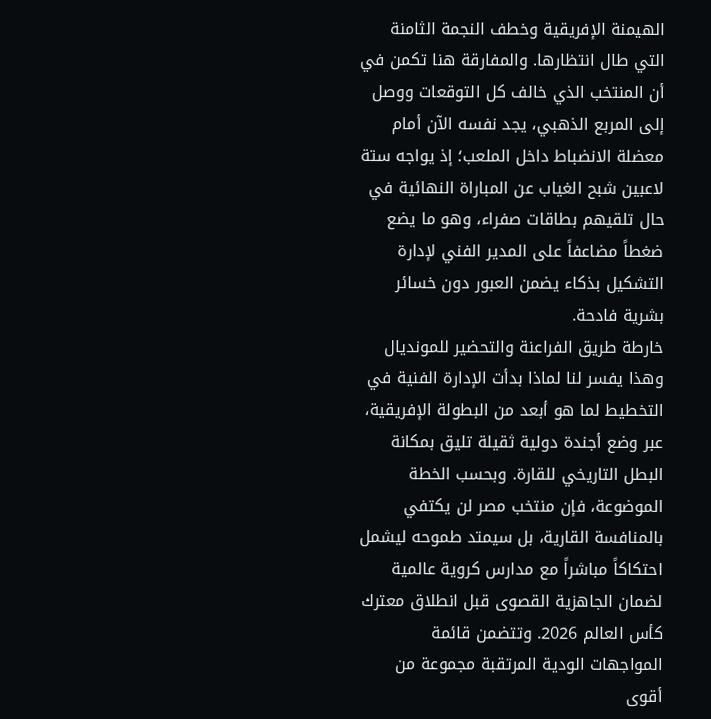الهيمنة الإفريقية وخطف النجمة الثامنة التي طال انتظارها. والمفارقة هنا تكمن في أن المنتخب الذي خالف كل التوقعات ووصل إلى المربع الذهبي، يجد نفسه الآن أمام معضلة الانضباط داخل الملعب؛ إذ يواجه ستة لاعبين شبح الغياب عن المباراة النهائية في حال تلقيهم بطاقات صفراء، وهو ما يضع ضغطاً مضاعفاً على المدير الفني لإدارة التشكيل بذكاء يضمن العبور دون خسائر بشرية فادحة.
خارطة طريق الفراعنة والتحضير للمونديال
وهذا يفسر لنا لماذا بدأت الإدارة الفنية في التخطيط لما هو أبعد من البطولة الإفريقية، عبر وضع أجندة دولية ثقيلة تليق بمكانة البطل التاريخي للقارة. وبحسب الخطة الموضوعة، فإن منتخب مصر لن يكتفي بالمنافسة القارية، بل سيمتد طموحه ليشمل احتكاكاً مباشراً مع مدارس كروية عالمية لضمان الجاهزية القصوى قبل انطلاق معترك كأس العالم 2026. وتتضمن قائمة المواجهات الودية المرتقبة مجموعة من أقوى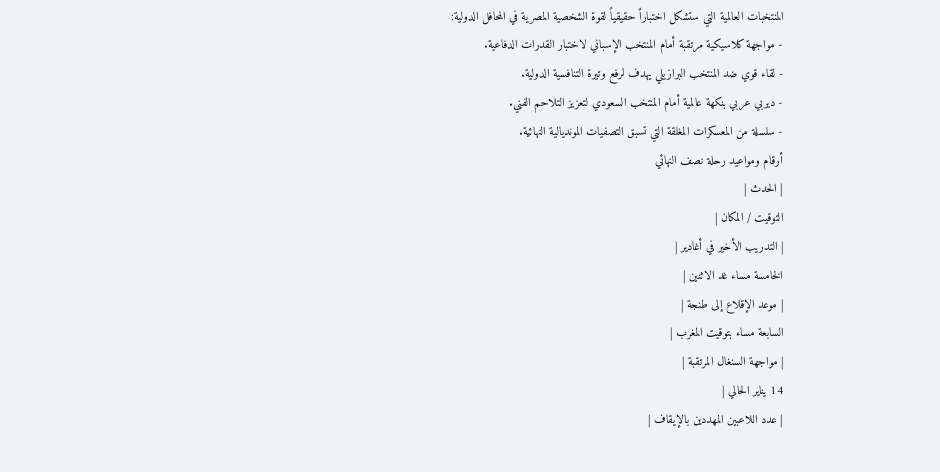المنتخبات العالمية التي ستشكل اختباراً حقيقياً لقوة الشخصية المصرية في المحافل الدولية:
- مواجهة كلاسيكية مرتقبة أمام المنتخب الإسباني لاختبار القدرات الدفاعية.
- لقاء قوي ضد المنتخب البرازيلي يهدف لرفع وتيرة التنافسية الدولية.
- ديربي عربي بنكهة عالمية أمام المنتخب السعودي لتعزيز التلاحم الفني.
- سلسلة من المعسكرات المغلقة التي تسبق التصفيات المونديالية النهائية.
أرقام ومواعيد رحلة نصف النهائي
| الحدث |
التوقيت / المكان |
| التدريب الأخير في أغادير |
الخامسة مساء غد الاثنين |
| موعد الإقلاع إلى طنجة |
السابعة مساء بتوقيت المغرب |
| مواجهة السنغال المرتقبة |
14 يناير الحالي |
| عدد اللاعبين المهددين بالإيقاف |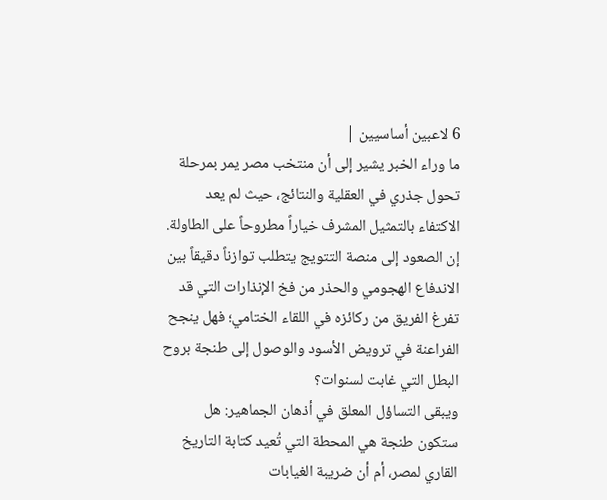6 لاعبين أساسيين |
ما وراء الخبر يشير إلى أن منتخب مصر يمر بمرحلة تحول جذري في العقلية والنتائج، حيث لم يعد الاكتفاء بالتمثيل المشرف خياراً مطروحاً على الطاولة. إن الصعود إلى منصة التتويج يتطلب توازناً دقيقاً بين الاندفاع الهجومي والحذر من فخ الإنذارات التي قد تفرغ الفريق من ركائزه في اللقاء الختامي؛ فهل ينجح الفراعنة في ترويض الأسود والوصول إلى طنجة بروح البطل التي غابت لسنوات؟
ويبقى التساؤل المعلق في أذهان الجماهير: هل ستكون طنجة هي المحطة التي تُعيد كتابة التاريخ القاري لمصر، أم أن ضريبة الغيابات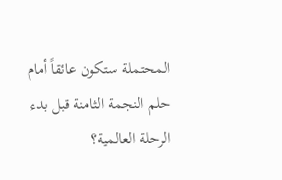المحتملة ستكون عائقاً أمام حلم النجمة الثامنة قبل بدء الرحلة العالمية؟